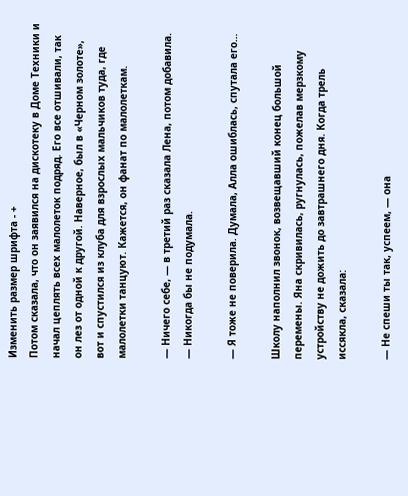Изменить размер шрифта - +
Потом сказала, что он заявился на дискотеку в Доме Техники и начал цеплять всех малолеток подряд. Его все отшивали, так он лез от одной к другой. Наверное, был в «Черном золоте», вот и спустился из клуба для взрослых мальчиков туда, где малолетки танцуют. Кажется, он фанат по малолеткам.

— Ничего себе, — в третий раз сказала Лена, потом добавила. — Никогда бы не подумала.

— Я тоже не поверила. Думала, Алла ошиблась, спутала его…

Школу наполнил звонок, возвещавший конец большой перемены. Яна скривилась, ругнулась, пожелав мерзкому устройству не дожить до завтрашнего дня. Когда трель иссякла, сказала:

— Не спеши ты так, успеем, — она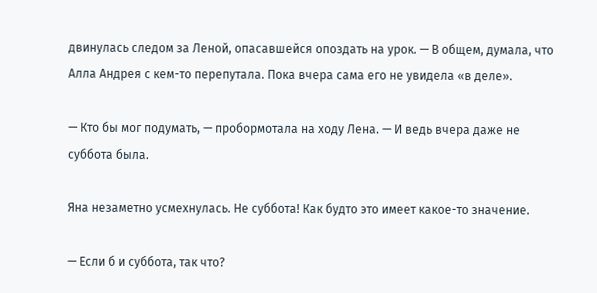двинулась следом за Леной, опасавшейся опоздать на урок. — В общем, думала, что Алла Андрея с кем-то перепутала. Пока вчера сама его не увидела «в деле».

— Кто бы мог подумать, — пробормотала на ходу Лена. — И ведь вчера даже не суббота была.

Яна незаметно усмехнулась. Не суббота! Как будто это имеет какое-то значение.

— Если б и суббота, так что?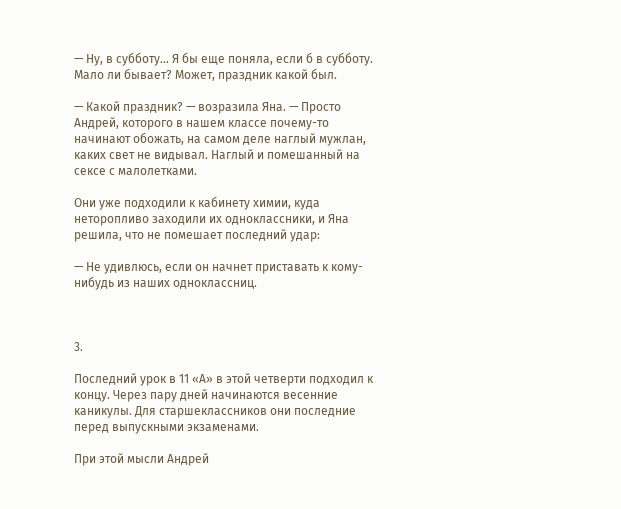— Ну, в субботу… Я бы еще поняла, если б в субботу. Мало ли бывает? Может, праздник какой был.

— Какой праздник? — возразила Яна. — Просто Андрей, которого в нашем классе почему-то начинают обожать, на самом деле наглый мужлан, каких свет не видывал. Наглый и помешанный на сексе с малолетками.

Они уже подходили к кабинету химии, куда неторопливо заходили их одноклассники, и Яна решила, что не помешает последний удар:

— Не удивлюсь, если он начнет приставать к кому-нибудь из наших одноклассниц.



3.

Последний урок в 11 «А» в этой четверти подходил к концу. Через пару дней начинаются весенние каникулы. Для старшеклассников они последние перед выпускными экзаменами.

При этой мысли Андрей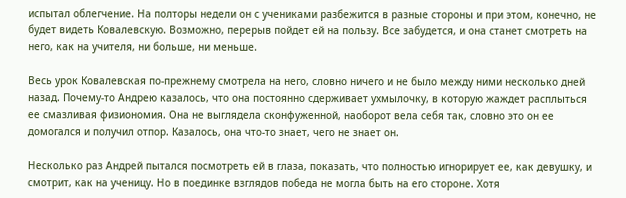испытал облегчение. На полторы недели он с учениками разбежится в разные стороны и при этом, конечно, не будет видеть Ковалевскую. Возможно, перерыв пойдет ей на пользу. Все забудется, и она станет смотреть на него, как на учителя, ни больше, ни меньше.

Весь урок Ковалевская по-прежнему смотрела на него, словно ничего и не было между ними несколько дней назад. Почему-то Андрею казалось, что она постоянно сдерживает ухмылочку, в которую жаждет расплыться ее смазливая физиономия. Она не выглядела сконфуженной, наоборот вела себя так, словно это он ее домогался и получил отпор. Казалось, она что-то знает, чего не знает он.

Несколько раз Андрей пытался посмотреть ей в глаза, показать, что полностью игнорирует ее, как девушку, и смотрит, как на ученицу. Но в поединке взглядов победа не могла быть на его стороне. Хотя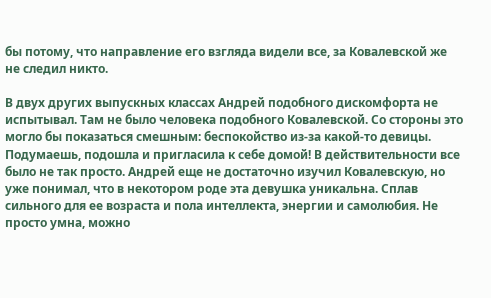бы потому, что направление его взгляда видели все, за Ковалевской же не следил никто.

В двух других выпускных классах Андрей подобного дискомфорта не испытывал. Там не было человека подобного Ковалевской. Со стороны это могло бы показаться смешным: беспокойство из-за какой-то девицы. Подумаешь, подошла и пригласила к себе домой! В действительности все было не так просто. Андрей еще не достаточно изучил Ковалевскую, но уже понимал, что в некотором роде эта девушка уникальна. Сплав сильного для ее возраста и пола интеллекта, энергии и самолюбия. Не просто умна, можно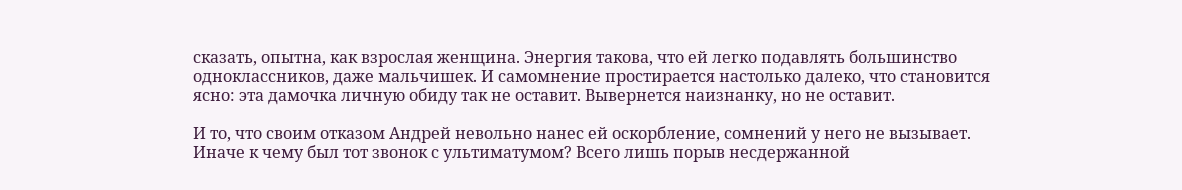сказать, опытна, как взрослая женщина. Энергия такова, что ей легко подавлять большинство одноклассников, даже мальчишек. И самомнение простирается настолько далеко, что становится ясно: эта дамочка личную обиду так не оставит. Вывернется наизнанку, но не оставит.

И то, что своим отказом Андрей невольно нанес ей оскорбление, сомнений у него не вызывает. Иначе к чему был тот звонок с ультиматумом? Всего лишь порыв несдержанной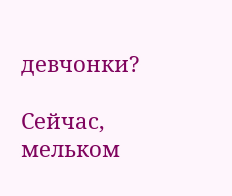девчонки?

Сейчас, мельком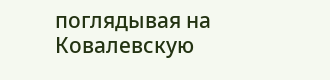поглядывая на Ковалевскую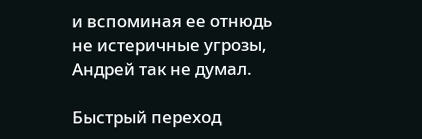и вспоминая ее отнюдь не истеричные угрозы, Андрей так не думал.

Быстрый переход